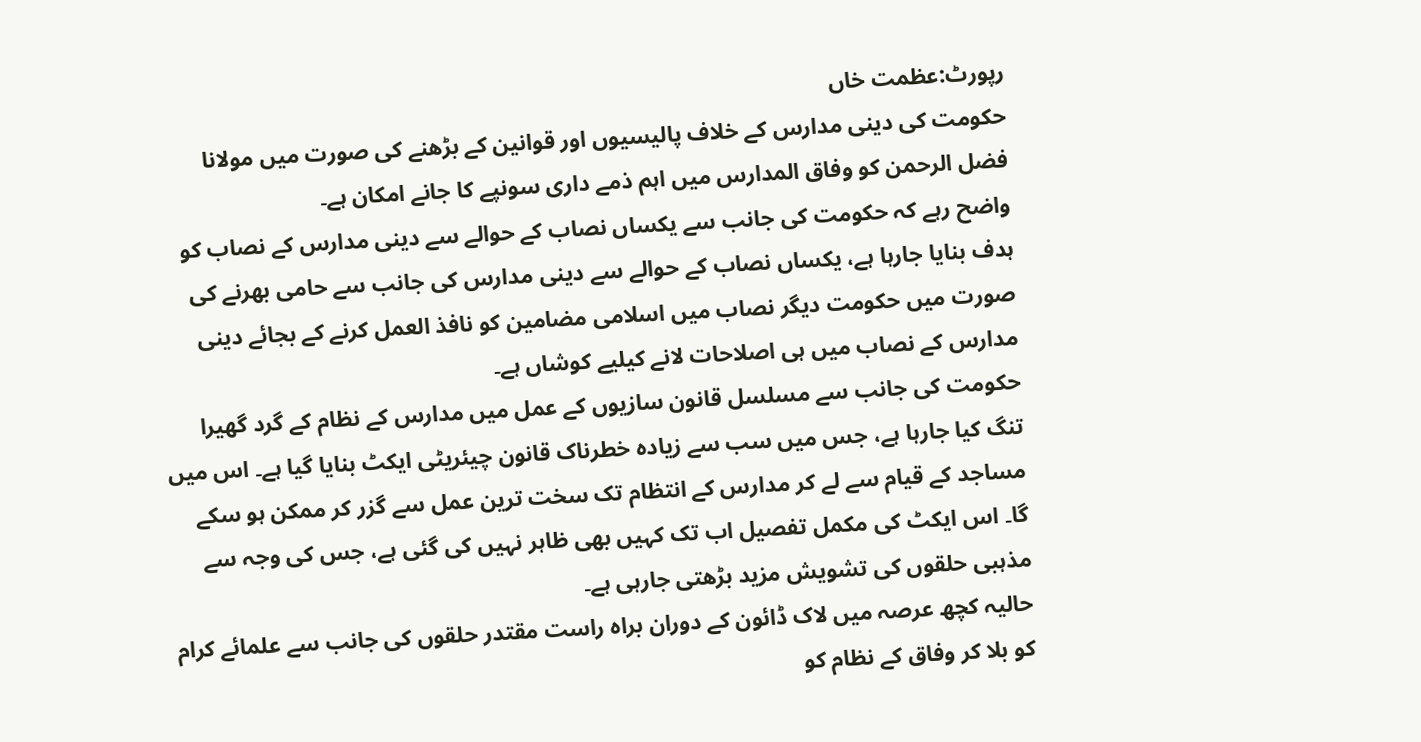رپورٹ:عظمت خاں
حکومت کی دینی مدارس کے خلاف پالیسیوں اور قوانین کے بڑھنے کی صورت میں مولانا فضل الرحمن کو وفاق المدارس میں اہم ذمے داری سونپے کا جانے امکان ہے۔
واضح رہے کہ حکومت کی جانب سے یکساں نصاب کے حوالے سے دینی مدارس کے نصاب کو ہدف بنایا جارہا ہے، یکساں نصاب کے حوالے سے دینی مدارس کی جانب سے حامی بھرنے کی صورت میں حکومت دیگر نصاب میں اسلامی مضامین کو نافذ العمل کرنے کے بجائے دینی مدارس کے نصاب میں ہی اصلاحات لانے کیلیے کوشاں ہے۔
حکومت کی جانب سے مسلسل قانون سازیوں کے عمل میں مدارس کے نظام کے گرد گھیرا تنگ کیا جارہا ہے، جس میں سب سے زیادہ خطرناک قانون چیئریٹی ایکٹ بنایا گیا ہے۔ اس میں مساجد کے قیام سے لے کر مدارس کے انتظام تک سخت ترین عمل سے گزر کر ممکن ہو سکے گا۔ اس ایکٹ کی مکمل تفصیل اب تک کہیں بھی ظاہر نہیں کی گئی ہے، جس کی وجہ سے مذہبی حلقوں کی تشویش مزید بڑھتی جارہی ہے۔
حالیہ کچھ عرصہ میں لاک ڈائون کے دوران براہ راست مقتدر حلقوں کی جانب سے علمائے کرام کو بلا کر وفاق کے نظام کو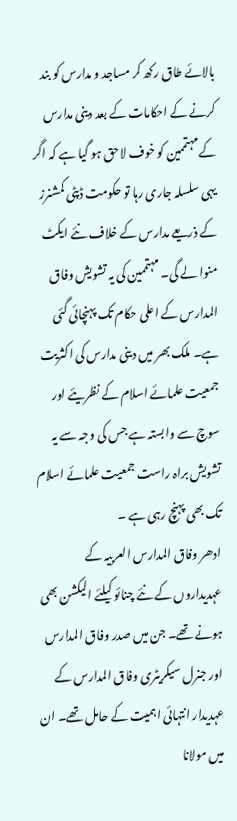بالائے طاق رکھ کر مساجد و مدارس کو بند کرنے کے احکامات کے بعد دینی مدارس کے مہتممین کو خوف لاحق ہو گیا ہے کہ اگر یہی سلسلہ جاری رہا تو حکومت ڈپٹی کمشنرز کے ذریعے مدارس کے خلاف نئے ایکٹ منوا لے گی۔ مہتممین کی یہ تشویش وفاق المدارس کے اعلی حکام تک پہنچائی گئی ہے۔ ملک بھر میں دینی مدارس کی اکثریت جمعیت علمائے اسلام کے نظریئے اور سوچ سے وابستہ ہے جس کی وجہ سے یہ تشویش براہ راست جمعیت علمائے اسلام تک بھی پہنچ رہی ہے ۔
ادھر وفاق المدارس العربیہ کے عہدیداروں کے نئے چنائو کیلئے الیکشن بھی ہونے تھے۔ جن میں صدر وفاق المدارس اور جنرل سیکریٹری وفاق المدارس کے عہدیدار انتہائی اہمیت کے حامل تھے۔ ان میں مولانا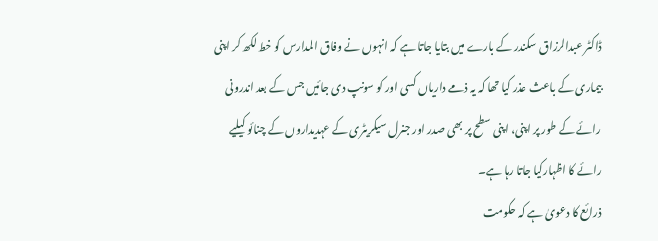ڈاکٹر عبدالرزاق سکندر کے بارے میں بتایا جاتا ہے کہ انہوں نے وفاق المدارس کو خط لکھ کر اپنی بیماری کے باعث عذر کیا تھا کہ یہ ذمے داریاں کسی اور کو سونپ دی جائیں جس کے بعد اندرونی رائے کے طور پر اپنی، اپنی سطح پر بھی صدر اور جنرل سیکریٹری کے عہدیداروں کے چنائو کیلیے رائے کا اظہارکیا جاتا رہا ہے۔
ذرائع کا دعویٰ ہے کہ حکومت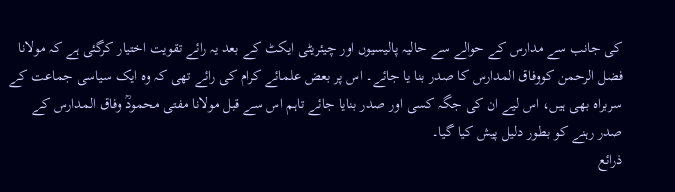کی جانب سے مدارس کے حوالے سے حالیہ پالیسیوں اور چیئریٹی ایکٹ کے بعد یہ رائے تقویت اختیار کرگئی ہے کہ مولانا فضل الرحمن کووفاق المدارس کا صدر بنا یا جائے۔ اس پر بعض علمائے کرام کی رائے تھی کہ وہ ایک سیاسی جماعت کے سربراہ بھی ہیں، اس لیے ان کی جگہ کسی اور صدر بنایا جائے تاہم اس سے قبل مولانا مفتی محمودؒ وفاق المدارس کے صدر رہنے کو بطور دلیل پیش کیا گیا۔
ذرائع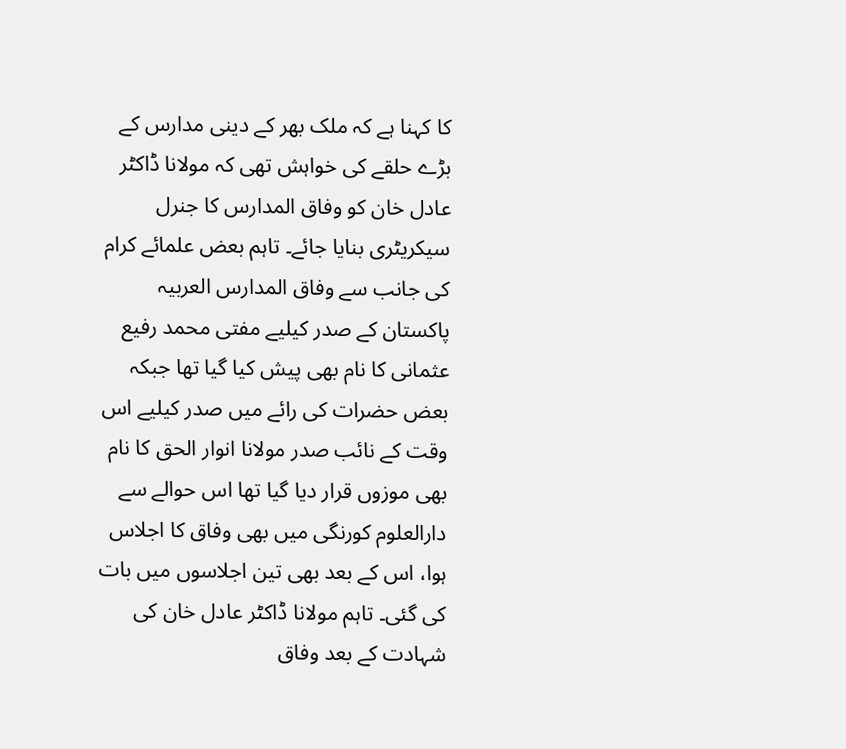کا کہنا ہے کہ ملک بھر کے دینی مدارس کے بڑے حلقے کی خواہش تھی کہ مولانا ڈاکٹر عادل خان کو وفاق المدارس کا جنرل سیکریٹری بنایا جائے۔ تاہم بعض علمائے کرام کی جانب سے وفاق المدارس العربیہ پاکستان کے صدر کیلیے مفتی محمد رفیع عثمانی کا نام بھی پیش کیا گیا تھا جبکہ بعض حضرات کی رائے میں صدر کیلیے اس وقت کے نائب صدر مولانا انوار الحق کا نام بھی موزوں قرار دیا گیا تھا اس حوالے سے دارالعلوم کورنگی میں بھی وفاق کا اجلاس ہوا، اس کے بعد بھی تین اجلاسوں میں بات کی گئی۔ تاہم مولانا ڈاکٹر عادل خان کی شہادت کے بعد وفاق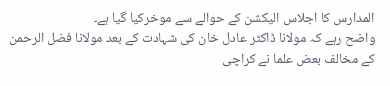المدارس کا اجلاس الیکشن کے حوالے سے موخرکیا گیا ہے۔
واضح رہے کہ مولانا ڈاکٹر عادل خان کی شہادت کے بعد مولانا فضل الرحمن کے مخالف بعض علما نے کراچی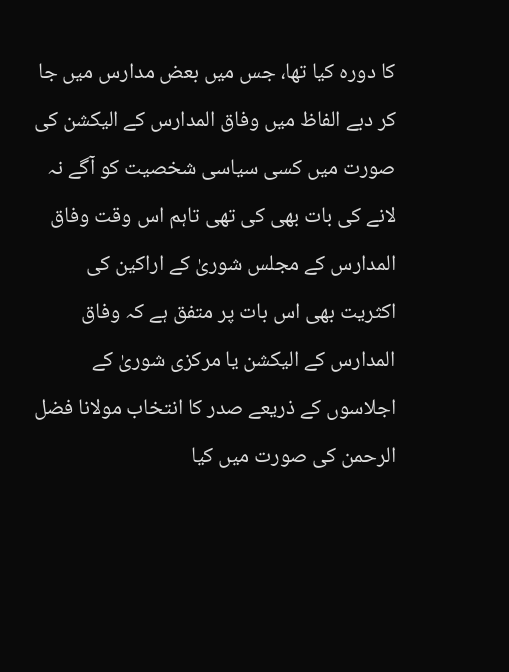کا دورہ کیا تھا، جس میں بعض مدارس میں جا کر دبے الفاظ میں وفاق المدارس کے الیکشن کی صورت میں کسی سیاسی شخصیت کو آگے نہ لانے کی بات بھی کی تھی تاہم اس وقت وفاق المدارس کے مجلس شوریٰ کے اراکین کی اکثریت بھی اس بات پر متفق ہے کہ وفاق المدارس کے الیکشن یا مرکزی شوریٰ کے اجلاسوں کے ذریعے صدر کا انتخاب مولانا فضل الرحمن کی صورت میں کیا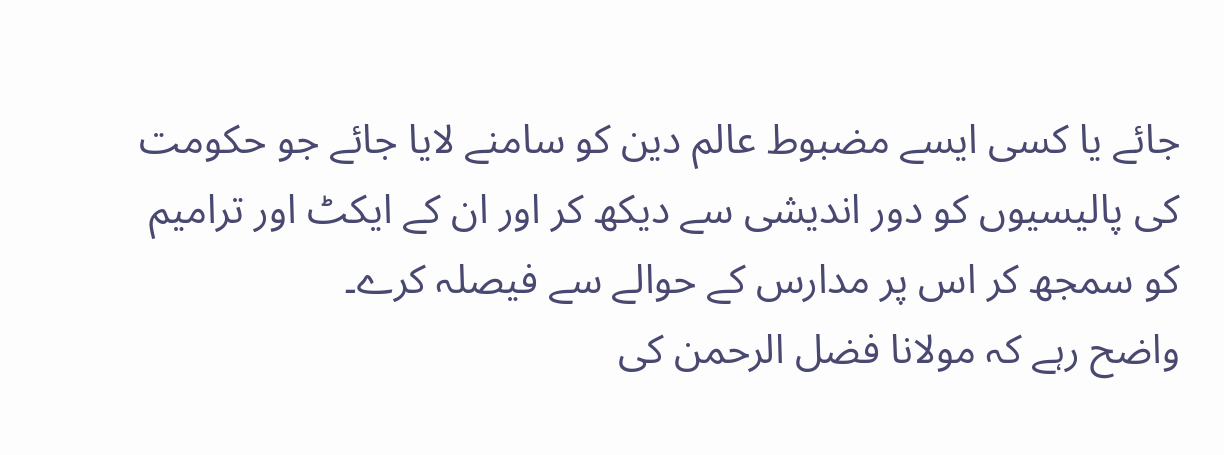جائے یا کسی ایسے مضبوط عالم دین کو سامنے لایا جائے جو حکومت کی پالیسیوں کو دور اندیشی سے دیکھ کر اور ان کے ایکٹ اور ترامیم کو سمجھ کر اس پر مدارس کے حوالے سے فیصلہ کرے۔
واضح رہے کہ مولانا فضل الرحمن کی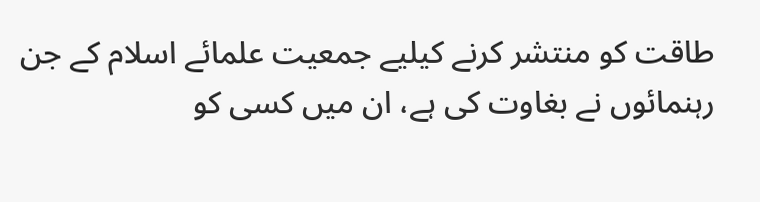طاقت کو منتشر کرنے کیلیے جمعیت علمائے اسلام کے جن رہنمائوں نے بغاوت کی ہے، ان میں کسی کو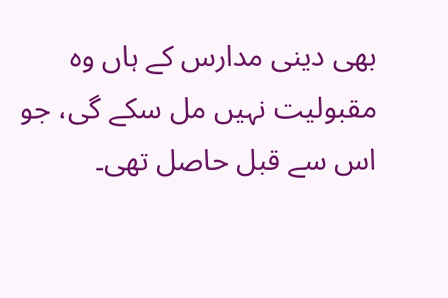بھی دینی مدارس کے ہاں وہ مقبولیت نہیں مل سکے گی، جو اس سے قبل حاصل تھی۔